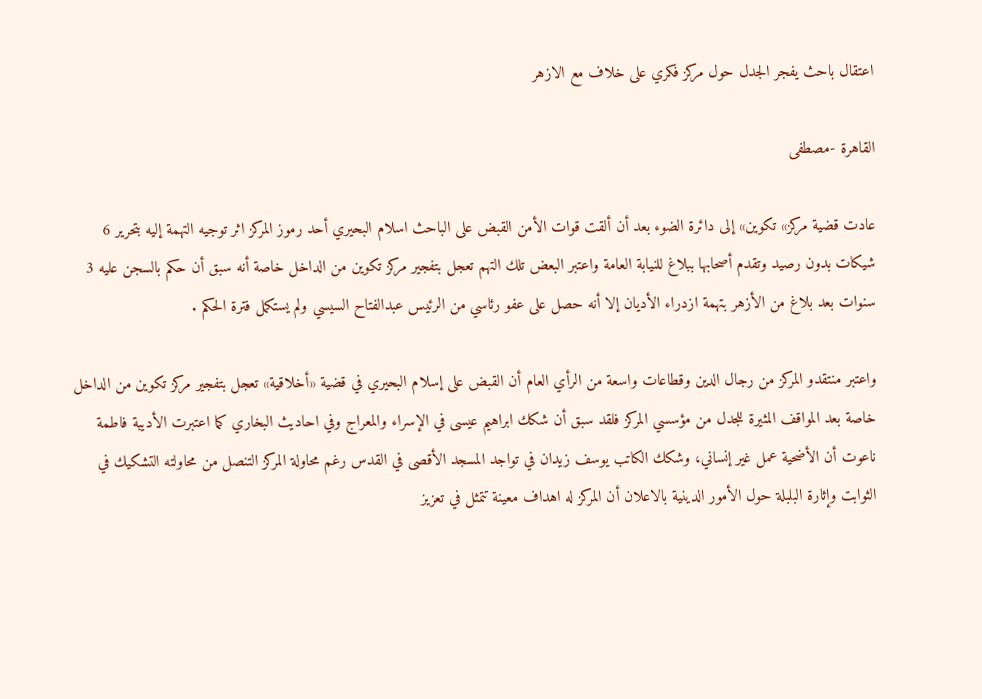اعتقال باحث يفجر الجدل حول مركز فكري على خلاف مع الازهر

القاهرة -مصطفى

عادت قضية مركز» تكوين» إلى دائرة الضوء بعد أن ألقت قوات الأمن القبض على الباحث اسلام البحيري أحد رموز المركز اثر توجيه التهمة إليه بتحرير 6 شيكات بدون رصيد وتقدم أصحابها ببلاغ للنيابة العامة واعتبر البعض تلك التهم تعجل بتفجير مركز تكوين من الداخل خاصة أنه سبق أن حكم بالسجن عليه 3 سنوات بعد بلاغ من الأزهر بتهمة ازدراء الأديان إلا أنه حصل على عفو رئاسي من الرئيس عبدالفتاح السيسي ولم يستكمل فترة الحكم .

واعتبر منتقدو المركز من رجال الدين وقطاعات واسعة من الرأي العام أن القبض على إسلام البحيري في قضية «أخلاقية» تعجل بتفجير مركز تكوين من الداخل خاصة بعد المواقف المثيرة للجدل من مؤسسي المركز فلقد سبق أن شكك ابراهيم عيسى في الإسراء والمعراج وفي احاديث البخاري كما اعتبرت الأديبة فاطمة ناعوت أن الأضحية عمل غير إنساني، وشكك الكاتب يوسف زيدان في تواجد المسجد الأقصى في القدس رغم محاولة المركز التنصل من محاولته التشكيك في الثوابت وإثارة البلبلة حول الأمور الدينية بالاعلان أن المركز له اهداف معينة تتمثل في تعزيز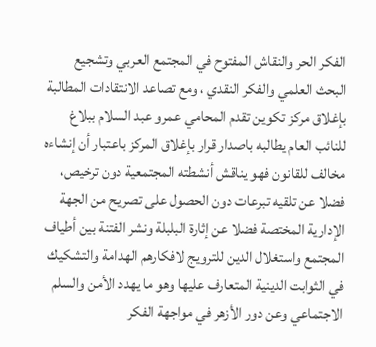الفكر الحر والنقاش المفتوح في المجتمع العربي وتشجيع البحث العلمي والفكر النقدي ، ومع تصاعد الانتقادات المطالبة بإغلاق مركز تكوين تقدم المحامي عمرو عبد السلام ببلاغ للنائب العام يطالبه باصدار قرار بإغلاق المركز باعتبار أن إنشاءه مخالف للقانون فهو يناقش أنشطته المجتمعية دون ترخيص، فضلا عن تلقيه تبرعات دون الحصول على تصريح من الجهة الإدارية المختصة فضلا عن إثارة البلبلة ونشر الفتنة بين أطياف المجتمع واستغلال الدين للترويج لافكارهم الهدامة والتشكيك في الثوابت الدينية المتعارف عليها وهو ما يهدد الأمن والسلم الاجتماعي وعن دور الأزهر في مواجهة الفكر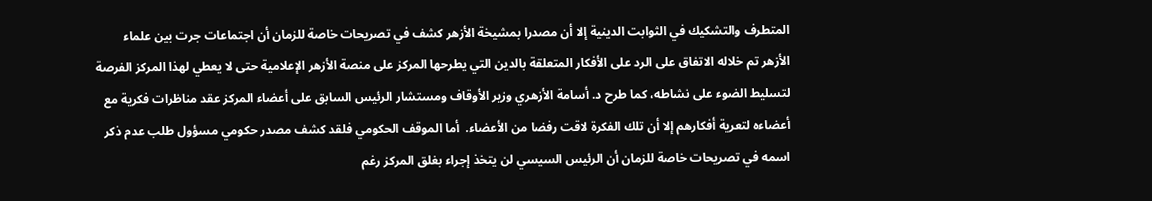المتطرف والتشكيك في الثوابت الدينية إلا أن مصدرا بمشيخة الأزهر كشف في تصريحات خاصة للزمان أن اجتماعات جرت بين علماء الأزهر تم خلاله الاتفاق على الرد على الأفكار المتعلقة بالدين التي يطرحها المركز على منصة الأزهر الإعلامية حتى لا يعطي لهذا المركز الفرصة لتسليط الضوء على نشاطه، كما طرح د. أسامة الأزهري وزير الأوقاف ومستشار الرئيس السابق على أعضاء المركز عقد مناظرات فكرية مع أعضاءه لتعرية أفكارهم إلا أن تلك الفكرة لاقت رفضا من الأعضاء.  أما الموقف الحكومي فلقد كشف مصدر حكومي مسؤول طلب عدم ذكر اسمه في تصريحات خاصة للزمان أن الرئيس السيسي لن يتخذ إجراء بغلق المركز رغم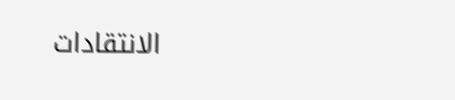الانتقادات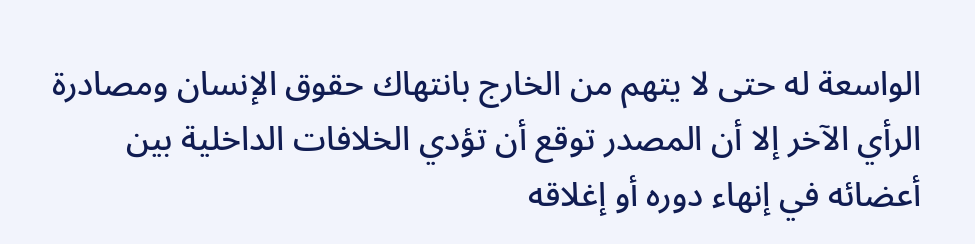الواسعة له حتى لا يتهم من الخارج بانتهاك حقوق الإنسان ومصادرة الرأي الآخر إلا أن المصدر توقع أن تؤدي الخلافات الداخلية بين أعضائه في إنهاء دوره أو إغلاقه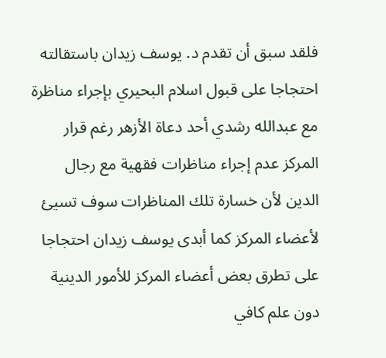فلقد سبق أن تقدم د. يوسف زيدان باستقالته احتجاجا على قبول اسلام البحيري بإجراء مناظرة مع عبدالله رشدي أحد دعاة الأزهر رغم قرار المركز عدم إجراء مناظرات فقهية مع رجال الدين لأن خسارة تلك المناظرات سوف تسيئ لأعضاء المركز كما أبدى يوسف زيدان احتجاجا على تطرق بعض أعضاء المركز للأمور الدينية دون علم كافي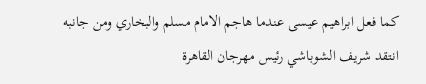كما فعل ابراهيم عيسى عندما هاجم الامام مسلم والبخاري ومن جانبه انتقد شريف الشوباشي رئيس مهرجان القاهرة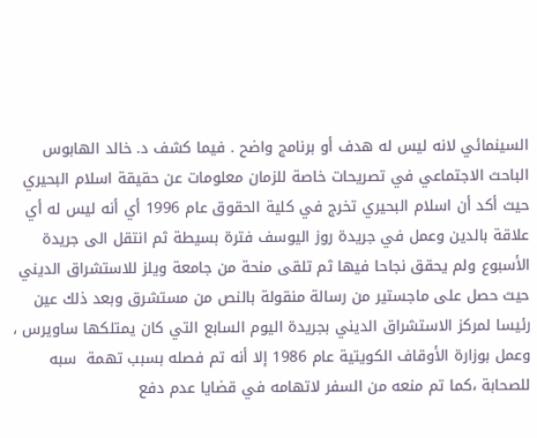السينمائي لانه ليس له هدف أو برنامج واضح . فيما كشف د. خالد الهابوس الباحث الاجتماعي في تصريحات خاصة للزمان معلومات عن حقيقة اسلام البحيري حيث أكد أن اسلام البحيري تخرج في كلية الحقوق عام 1996 أي أنه ليس له أي علاقة بالدين وعمل في جريدة روز اليوسف فترة بسيطة ثم انتقل الى جريدة الأسبوع ولم يحقق نجاحا فيها ثم تلقى منحة من جامعة ويلز للاستشراق الديني حيث حصل على ماجستير من رسالة منقولة بالنص من مستشرق وبعد ذلك عين رئيسا لمركز الاستشراق الديني بجريدة اليوم السابع التي كان يمتلكها ساويرس ، وعمل بوزارة الأوقاف الكويتية عام 1986 إلا أنه تم فصله بسبب تهمة  سبه للصحابة ،كما تم منعه من السفر لاتهامه في قضايا عدم دفع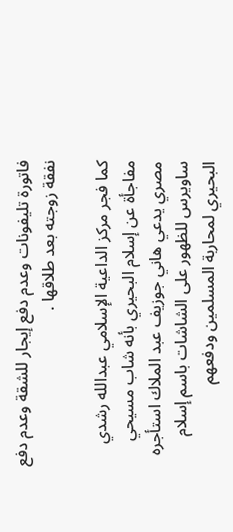فاتورة تليفونات وعدم دفع إيجار للشقة وعدم دفع نفقة زوجته بعد طلاقها .

كما فجر مركز الداعية الإسلامي عبدالله رشدي مفاجأة عن إسلام البحيري بأنه شاب مسيحي مصري يدعي هاني جوزيف عبد الملاك استأجره ساويرس للظهور على الشاشات باسم إسلام البحيري لمحاربة المسلمين ودفعهم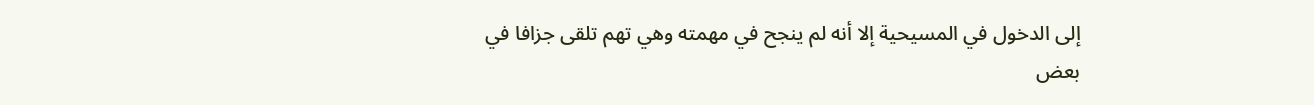إلى الدخول في المسيحية إلا أنه لم ينجح في مهمته وهي تهم تلقى جزافا في  بعض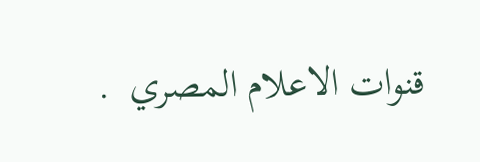قنوات الاعلام المصري  .